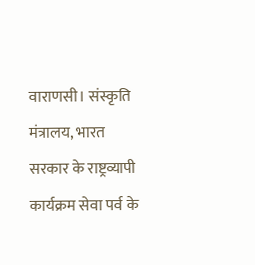वाराणसी। संस्कृति मंत्रालय, भारत सरकार के राष्ट्रव्यापी कार्यक्रम सेवा पर्व के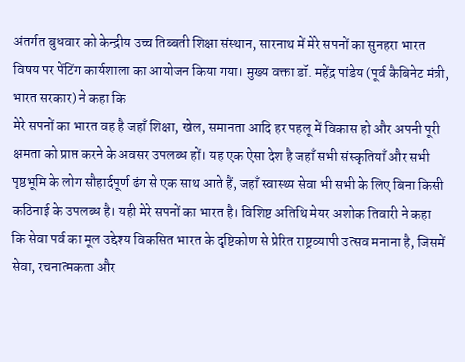अंतर्गत बुधवार को केन्द्रीय उच्च तिब्बती शिक्षा संस्थान, सारनाथ में मेरे सपनों का सुनहरा भारत विषय पर पेंटिंग कार्यशाला का आयोजन किया गया। मुख्य वक्ता डॉ. महेंद्र पांडेय (पूर्व कैबिनेट मंत्री, भारत सरकार) ने कहा कि
मेरे सपनों का भारत वह है जहाँ शिक्षा, खेल, समानता आदि हर पहलू में विकास हो और अपनी पूरी क्षमता को प्राप्त करने के अवसर उपलब्ध हों। यह एक ऐसा देश है जहाँ सभी संस्कृतियाँ और सभी पृष्ठभूमि के लोग सौहार्दपूर्ण ढंग से एक साथ आते हैं, जहाँ स्वास्थ्य सेवा भी सभी के लिए बिना किसी कठिनाई के उपलब्ध है। यही मेरे सपनों का भारत है। विशिष्ट अतिथि मेयर अशोक तिवारी ने कहा कि सेवा पर्व का मूल उद्देश्य विकसित भारत के दृष्टिकोण से प्रेरित राष्ट्रव्यापी उत्सव मनाना है, जिसमें सेवा, रचनात्मकता और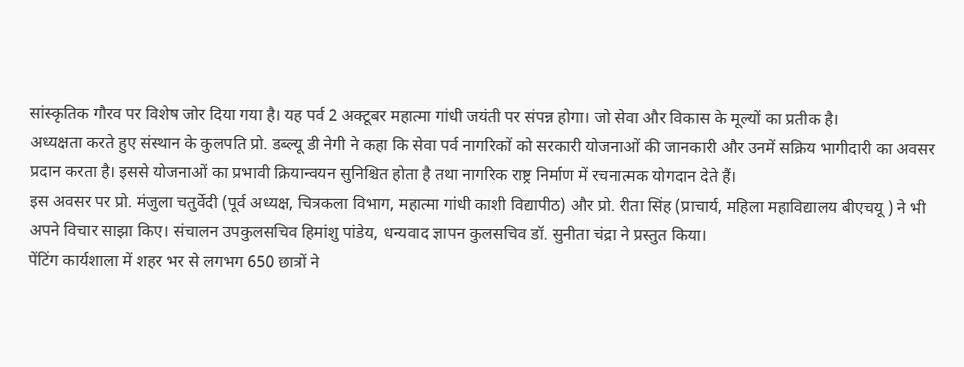सांस्कृतिक गौरव पर विशेष जोर दिया गया है। यह पर्व 2 अक्टूबर महात्मा गांधी जयंती पर संपन्न होगा। जो सेवा और विकास के मूल्यों का प्रतीक है।
अध्यक्षता करते हुए संस्थान के कुलपति प्रो. डब्ल्यू डी नेगी ने कहा कि सेवा पर्व नागरिकों को सरकारी योजनाओं की जानकारी और उनमें सक्रिय भागीदारी का अवसर प्रदान करता है। इससे योजनाओं का प्रभावी क्रियान्वयन सुनिश्चित होता है तथा नागरिक राष्ट्र निर्माण में रचनात्मक योगदान देते हैं।
इस अवसर पर प्रो. मंजुला चतुर्वेदी (पूर्व अध्यक्ष, चित्रकला विभाग, महात्मा गांधी काशी विद्यापीठ) और प्रो. रीता सिंह (प्राचार्य, महिला महाविद्यालय बीएचयू ) ने भी अपने विचार साझा किए। संचालन उपकुलसचिव हिमांशु पांडेय, धन्यवाद ज्ञापन कुलसचिव डॉ. सुनीता चंद्रा ने प्रस्तुत किया।
पेंटिंग कार्यशाला में शहर भर से लगभग 650 छात्रों ने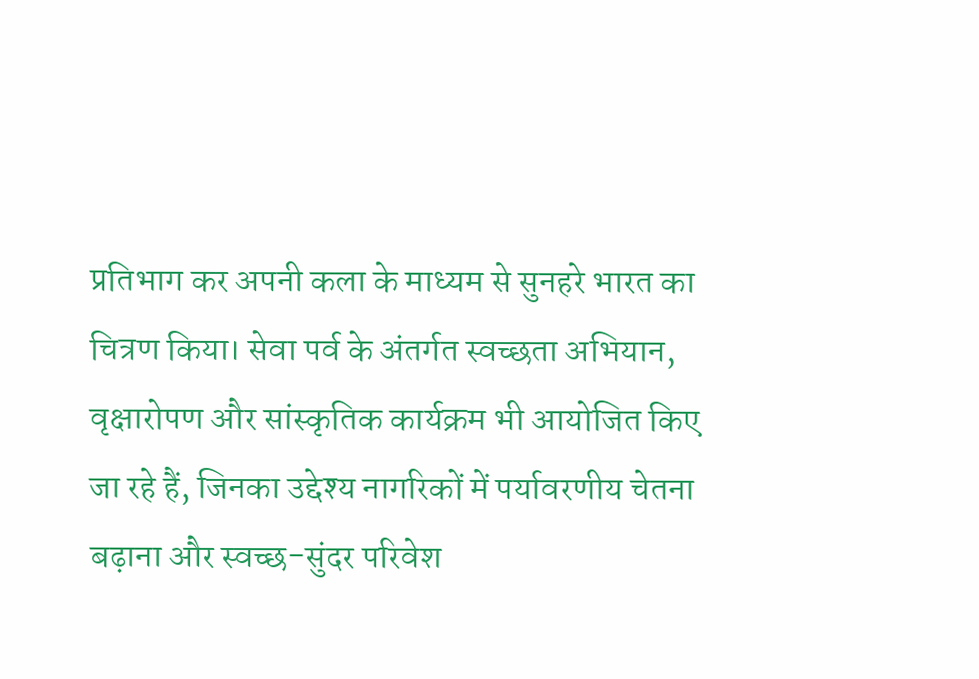प्रतिभाग कर अपनी कला के माध्यम से सुनहरे भारत का चित्रण किया। सेवा पर्व के अंतर्गत स्वच्छता अभियान, वृक्षारोपण और सांस्कृतिक कार्यक्रम भी आयोजित किए जा रहे हैं, जिनका उद्देश्य नागरिकों में पर्यावरणीय चेतना बढ़ाना और स्वच्छ-सुंदर परिवेश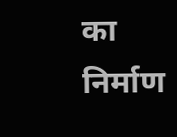का निर्माण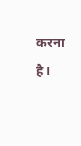करना है।